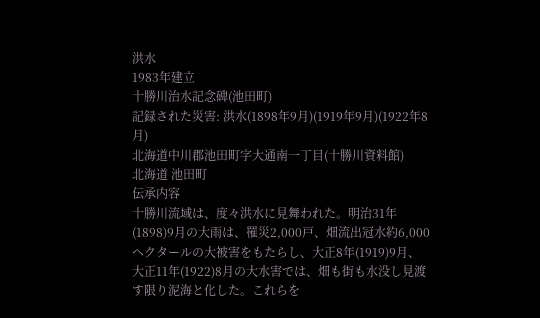洪水
1983年建立
十勝川治水記念碑(池田町)
記録された災害: 洪水(1898年9月)(1919年9月)(1922年8月)
北海道中川郡池田町字大通南一丁目(十勝川資料館)
北海道 池田町
伝承内容
十勝川流域は、度々洪水に見舞われた。明治31年(1898)9月の大雨は、罹災2,000戸、畑流出冠水約6,000ヘクタールの大被害をもたらし、大正8年(1919)9月、大正11年(1922)8月の大水害では、畑も街も水没し見渡す限り泥海と化した。これらを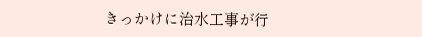きっかけに治水工事が行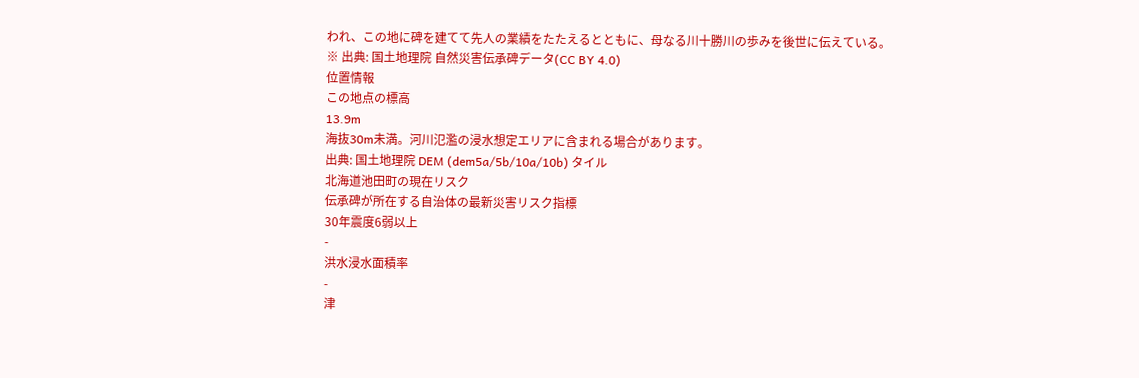われ、この地に碑を建てて先人の業績をたたえるとともに、母なる川十勝川の歩みを後世に伝えている。
※ 出典: 国土地理院 自然災害伝承碑データ(CC BY 4.0)
位置情報
この地点の標高
13.9m
海抜30m未満。河川氾濫の浸水想定エリアに含まれる場合があります。
出典: 国土地理院 DEM (dem5a/5b/10a/10b) タイル
北海道池田町の現在リスク
伝承碑が所在する自治体の最新災害リスク指標
30年震度6弱以上
-
洪水浸水面積率
-
津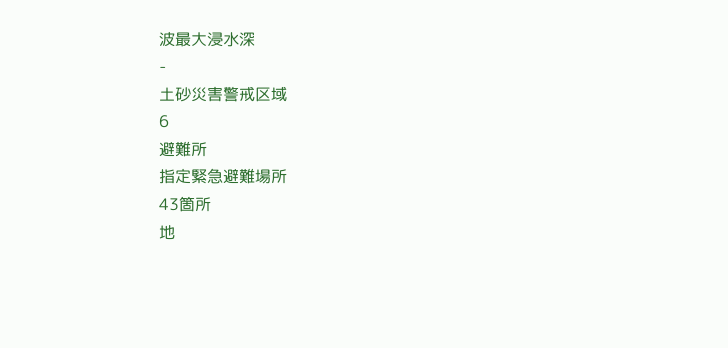波最大浸水深
-
土砂災害警戒区域
6
避難所
指定緊急避難場所
43箇所
地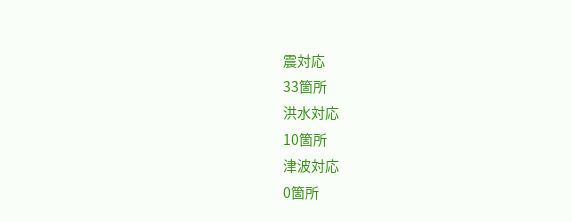震対応
33箇所
洪水対応
10箇所
津波対応
0箇所